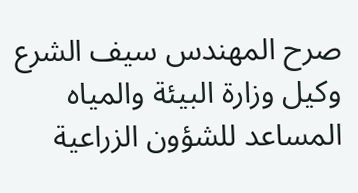صرح المهندس سيف الشرع وكيل وزارة البيئة والمياه المساعد للشؤون الزراعية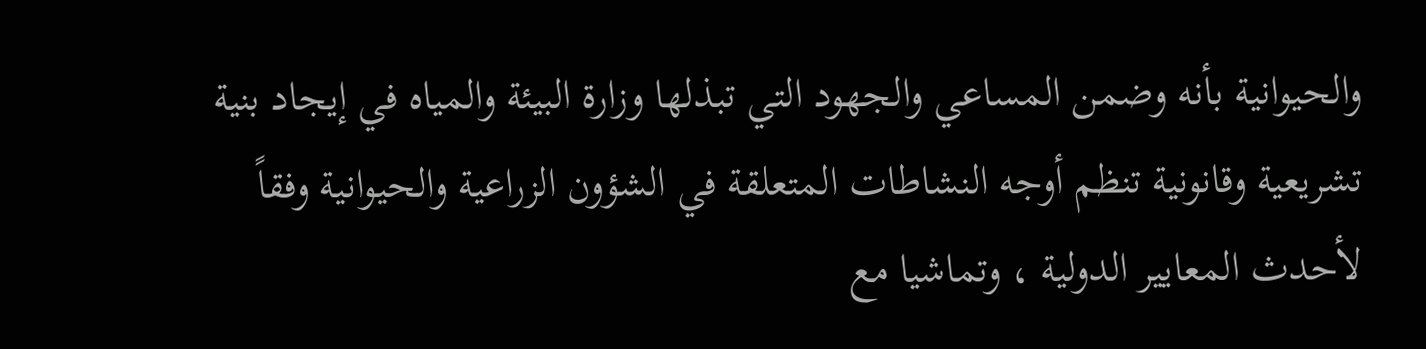والحيوانية بأنه وضمن المساعي والجهود التي تبذلها وزارة البيئة والمياه في إيجاد بنية تشريعية وقانونية تنظم أوجه النشاطات المتعلقة في الشؤون الزراعية والحيوانية وفقاً لأحدث المعايير الدولية ، وتماشيا مع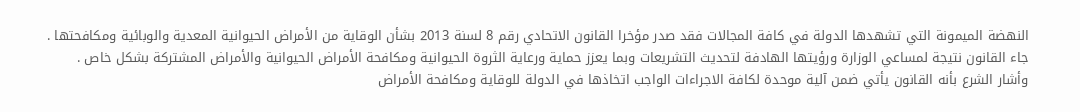النهضة الميمونة التي تشهدها الدولة في كافة المجالات فقد صدر مؤخرا القانون الاتحادي رقم 8 لسنة 2013 بشأن الوقاية من الأمراض الحيوانية المعدية والوبائية ومكافحتها .
جاء القانون نتيجة لمساعي الوزارة ورؤيتها الهادفة لتحديث التشريعات وبما يعزز حماية ورعاية الثروة الحيوانية ومكافحة الأمراض الحيوانية والأمراض المشتركة بشكل خاص .
وأشار الشرع بأنه القانون يأتي ضمن آلية موحدة لكافة الاجراءات الواجب اتخاذها في الدولة للوقاية ومكافحة الأمراض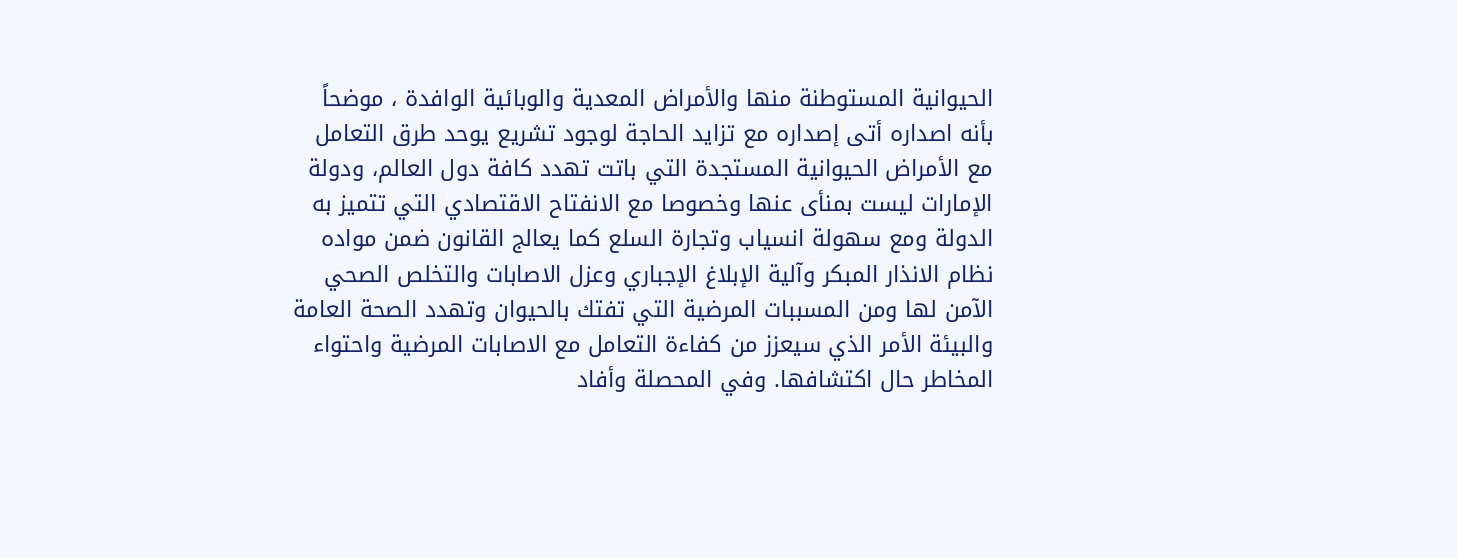الحيوانية المستوطنة منها والأمراض المعدية والوبائية الوافدة ، موضحاً بأنه اصداره أتى إصداره مع تزايد الحاجة لوجود تشريع يوحد طرق التعامل مع الأمراض الحيوانية المستجدة التي باتت تهدد كافة دول العالم، ودولة الإمارات ليست بمنأى عنها وخصوصا مع الانفتاح الاقتصادي التي تتميز به الدولة ومع سهولة انسياب وتجارة السلع كما يعالج القانون ضمن مواده نظام الانذار المبكر وآلية الإبلاغ الإجباري وعزل الاصابات والتخلص الصحي الآمن لها ومن المسببات المرضية التي تفتك بالحيوان وتهدد الصحة العامة والبيئة الأمر الذي سيعزز من كفاءة التعامل مع الاصابات المرضية واحتواء المخاطر حال اكتشافها. وفي المحصلة وأفاد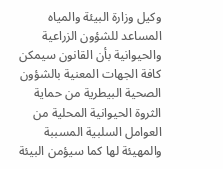وكيل وزارة البيئة والمياه المساعد للشؤون الزراعية والحيوانية بأن القانون سيمكن كافة الجهات المعنية بالشؤون الصحية البيطرية من حماية الثروة الحيوانية المحلية من العوامل السلبية المسببة والمهيئة لها كما سيؤمن البيئة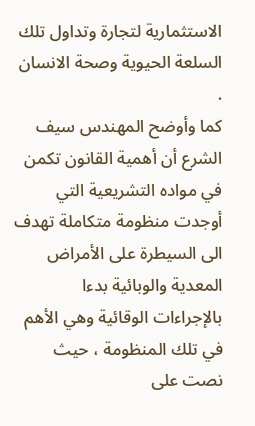الاستثمارية لتجارة وتداول تلك السلعة الحيوية وصحة الانسان .
كما وأوضح المهندس سيف الشرع أن أهمية القانون تكمن في مواده التشريعية التي أوجدت منظومة متكاملة تهدف الى السيطرة على الأمراض المعدية والوبائية بدءا بالإجراءات الوقائية وهي الأهم في تلك المنظومة ، حيث نصت على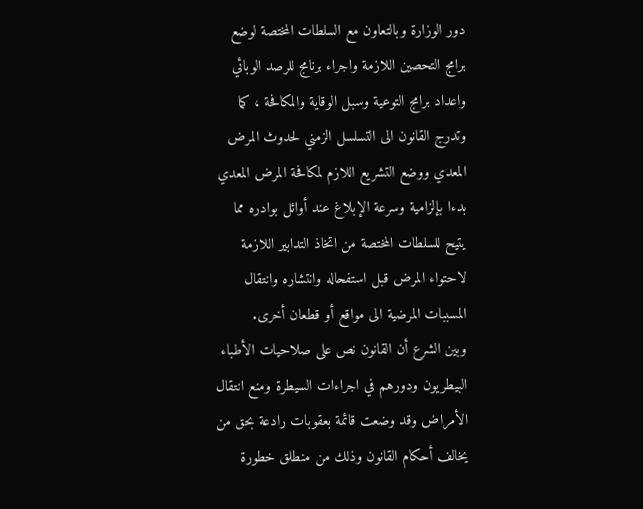دور الوزارة وبالتعاون مع السلطات المختصة لوضع برامج التحصين اللازمة واجراء برنامج للرصد الوبائي واعداد برامج التوعية وسبل الوقاية والمكافحة ، كما وتدرج القانون الى التسلسل الزمني لحدوث المرض المعدي ووضع التشريع اللازم لمكافحة المرض المعدي بدءا بإلزامية وسرعة الإبلاغ عند أوائل بوادره مما يتيح للسلطات المختصة من اتخاذ التدابير اللازمة لاحتواء المرض قبل استفحاله وانتشاره وانتقال المسببات المرضية الى مواقع أو قطعان أخرى.
وبين الشرع أن القانون نص على صلاحيات الأطباء البيطريون ودورهم في اجراءات السيطرة ومنع انتقال الأمراض وقد وضعت قائمة بعقوبات رادعة بحق من يخالف أحكام القانون وذلك من منطلق خطورة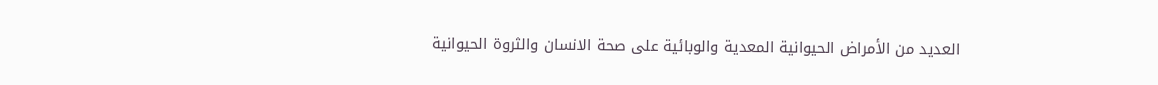العديد من الأمراض الحيوانية المعدية والوبائية على صحة الانسان والثروة الحيوانية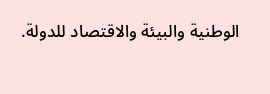الوطنية والبيئة والاقتصاد للدولة.